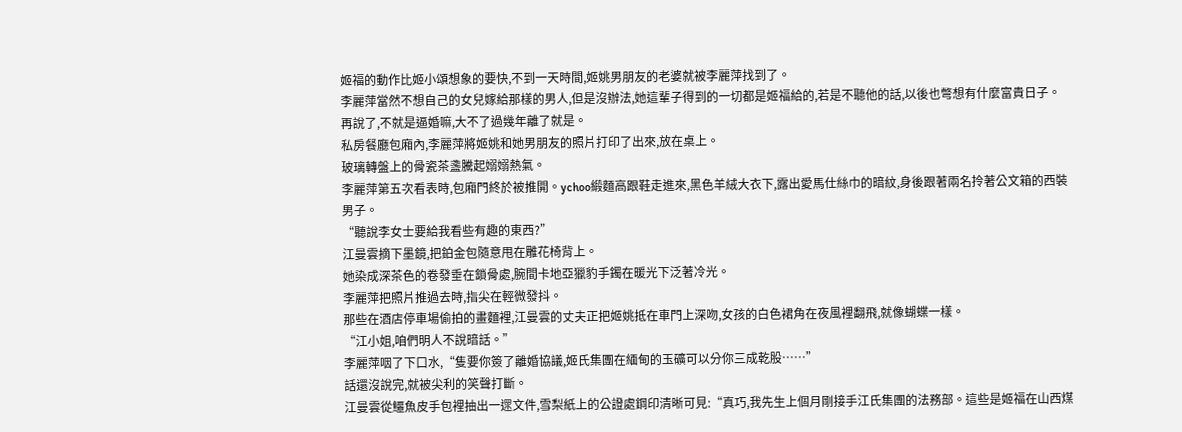姬福的動作比姬小頌想象的要快,不到一天時間,姬姚男朋友的老婆就被李麗萍找到了。
李麗萍當然不想自己的女兒嫁給那樣的男人,但是沒辦法,她這輩子得到的一切都是姬福給的,若是不聽他的話,以後也彆想有什麼富貴日子。
再說了,不就是逼婚嘛,大不了過幾年離了就是。
私房餐廳包廂內,李麗萍將姬姚和她男朋友的照片打印了出來,放在桌上。
玻璃轉盤上的骨瓷茶盞騰起嫋嫋熱氣。
李麗萍第五次看表時,包廂門終於被推開。ychoo緞麵高跟鞋走進來,黑色羊絨大衣下,露出愛馬仕絲巾的暗紋,身後跟著兩名拎著公文箱的西裝男子。
“聽說李女士要給我看些有趣的東西?”
江曼雲摘下墨鏡,把鉑金包隨意甩在雕花椅背上。
她染成深茶色的卷發垂在鎖骨處,腕間卡地亞獵豹手鐲在暖光下泛著冷光。
李麗萍把照片推過去時,指尖在輕微發抖。
那些在酒店停車場偷拍的畫麵裡,江曼雲的丈夫正把姬姚抵在車門上深吻,女孩的白色裙角在夜風裡翻飛,就像蝴蝶一樣。
“江小姐,咱們明人不說暗話。”
李麗萍咽了下口水,“隻要你簽了離婚協議,姬氏集團在緬甸的玉礦可以分你三成乾股……”
話還沒說完,就被尖利的笑聲打斷。
江曼雲從鱷魚皮手包裡抽出一遝文件,雪梨紙上的公證處鋼印清晰可見:“真巧,我先生上個月剛接手江氏集團的法務部。這些是姬福在山西煤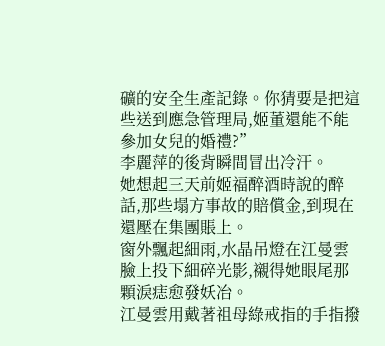礦的安全生產記錄。你猜要是把這些送到應急管理局,姬董還能不能參加女兒的婚禮?”
李麗萍的後背瞬間冒出冷汗。
她想起三天前姬福醉酒時說的醉話,那些塌方事故的賠償金,到現在還壓在集團賬上。
窗外飄起細雨,水晶吊燈在江曼雲臉上投下細碎光影,襯得她眼尾那顆淚痣愈發妖冶。
江曼雲用戴著祖母綠戒指的手指撥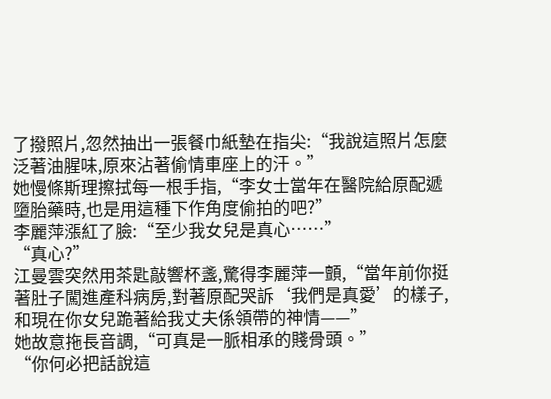了撥照片,忽然抽出一張餐巾紙墊在指尖:“我說這照片怎麼泛著油腥味,原來沾著偷情車座上的汗。”
她慢條斯理擦拭每一根手指,“李女士當年在醫院給原配遞墮胎藥時,也是用這種下作角度偷拍的吧?”
李麗萍漲紅了臉:“至少我女兒是真心……”
“真心?”
江曼雲突然用茶匙敲響杯盞,驚得李麗萍一顫,“當年前你挺著肚子闖進產科病房,對著原配哭訴‘我們是真愛’的樣子,和現在你女兒跪著給我丈夫係領帶的神情——”
她故意拖長音調,“可真是一脈相承的賤骨頭。”
“你何必把話說這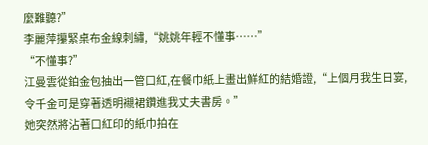麼難聽?”
李麗萍攥緊桌布金線刺繡,“姚姚年輕不懂事……”
“不懂事?”
江曼雲從鉑金包抽出一管口紅,在餐巾紙上畫出鮮紅的結婚證,“上個月我生日宴,令千金可是穿著透明襯裙鑽進我丈夫書房。”
她突然將沾著口紅印的紙巾拍在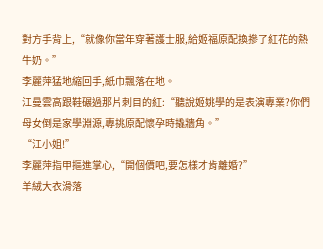對方手背上,“就像你當年穿著護士服,給姬福原配換摻了紅花的熱牛奶。”
李麗萍猛地縮回手,紙巾飄落在地。
江曼雲高跟鞋碾過那片刺目的紅:“聽說姬姚學的是表演專業?你們母女倒是家學淵源,專挑原配懷孕時撬牆角。”
“江小姐!”
李麗萍指甲摳進掌心,“開個價吧,要怎樣才肯離婚?”
羊絨大衣滑落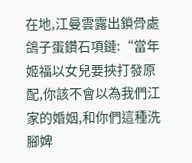在地,江曼雲露出鎖骨處鴿子蛋鑽石項鏈:“當年姬福以女兒要挾打發原配,你該不會以為我們江家的婚姻,和你們這種洗腳婢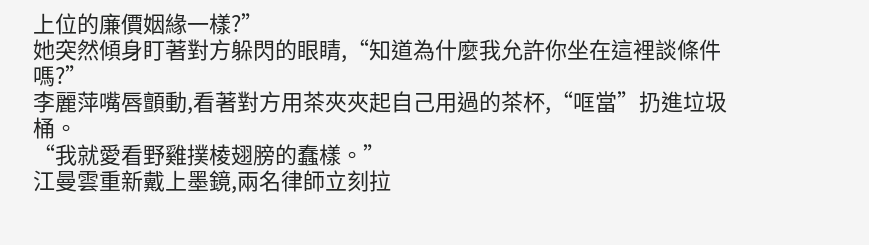上位的廉價姻緣一樣?”
她突然傾身盯著對方躲閃的眼睛,“知道為什麼我允許你坐在這裡談條件嗎?”
李麗萍嘴唇顫動,看著對方用茶夾夾起自己用過的茶杯,“哐當”扔進垃圾桶。
“我就愛看野雞撲棱翅膀的蠢樣。”
江曼雲重新戴上墨鏡,兩名律師立刻拉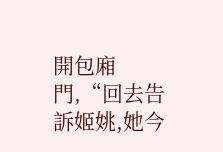開包廂門,“回去告訴姬姚,她今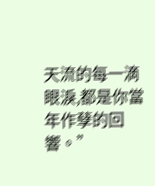天流的每一滴眼淚,都是你當年作孽的回響。”